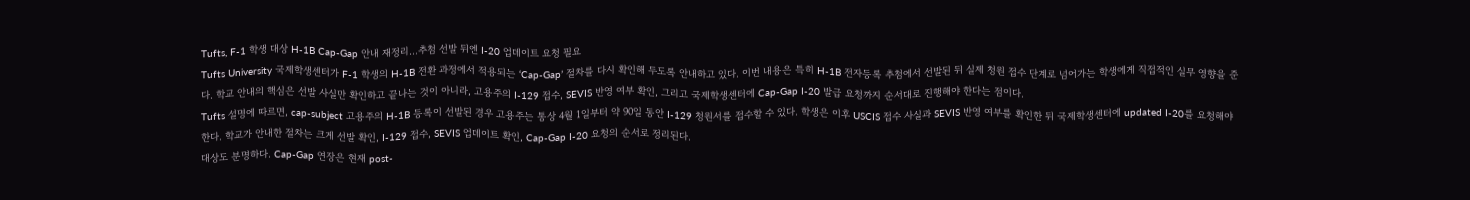Tufts, F-1 학생 대상 H-1B Cap-Gap 안내 재정리…추첨 선발 뒤엔 I-20 업데이트 요청 필요
Tufts University 국제학생센터가 F-1 학생의 H-1B 전환 과정에서 적용되는 ‘Cap-Gap’ 절차를 다시 확인해 두도록 안내하고 있다. 이번 내용은 특히 H-1B 전자등록 추첨에서 선발된 뒤 실제 청원 접수 단계로 넘어가는 학생에게 직접적인 실무 영향을 준다. 학교 안내의 핵심은 선발 사실만 확인하고 끝나는 것이 아니라, 고용주의 I-129 접수, SEVIS 반영 여부 확인, 그리고 국제학생센터에 Cap-Gap I-20 발급 요청까지 순서대로 진행해야 한다는 점이다.
Tufts 설명에 따르면, cap-subject 고용주의 H-1B 등록이 선발된 경우 고용주는 통상 4월 1일부터 약 90일 동안 I-129 청원서를 접수할 수 있다. 학생은 이후 USCIS 접수 사실과 SEVIS 반영 여부를 확인한 뒤 국제학생센터에 updated I-20를 요청해야 한다. 학교가 안내한 절차는 크게 선발 확인, I-129 접수, SEVIS 업데이트 확인, Cap-Gap I-20 요청의 순서로 정리된다.
대상도 분명하다. Cap-Gap 연장은 현재 post-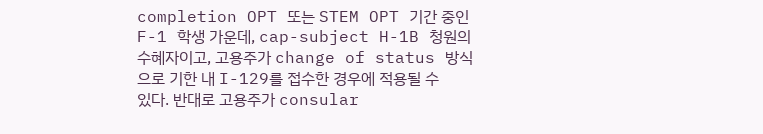completion OPT 또는 STEM OPT 기간 중인 F-1 학생 가운데, cap-subject H-1B 청원의 수혜자이고, 고용주가 change of status 방식으로 기한 내 I-129를 접수한 경우에 적용될 수 있다. 반대로 고용주가 consular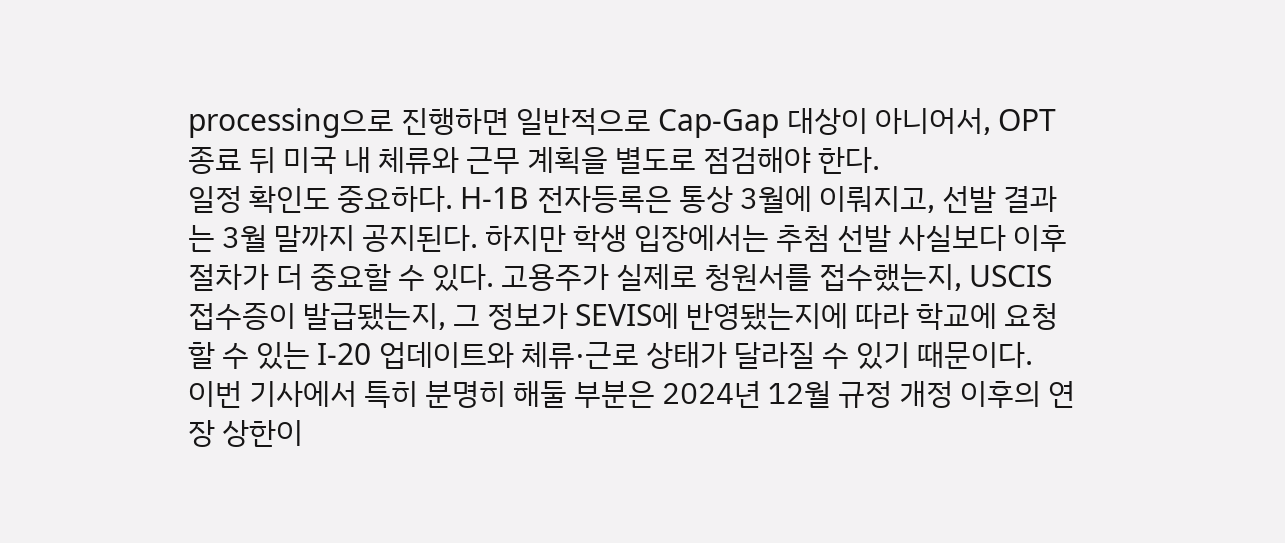processing으로 진행하면 일반적으로 Cap-Gap 대상이 아니어서, OPT 종료 뒤 미국 내 체류와 근무 계획을 별도로 점검해야 한다.
일정 확인도 중요하다. H-1B 전자등록은 통상 3월에 이뤄지고, 선발 결과는 3월 말까지 공지된다. 하지만 학생 입장에서는 추첨 선발 사실보다 이후 절차가 더 중요할 수 있다. 고용주가 실제로 청원서를 접수했는지, USCIS 접수증이 발급됐는지, 그 정보가 SEVIS에 반영됐는지에 따라 학교에 요청할 수 있는 I-20 업데이트와 체류·근로 상태가 달라질 수 있기 때문이다.
이번 기사에서 특히 분명히 해둘 부분은 2024년 12월 규정 개정 이후의 연장 상한이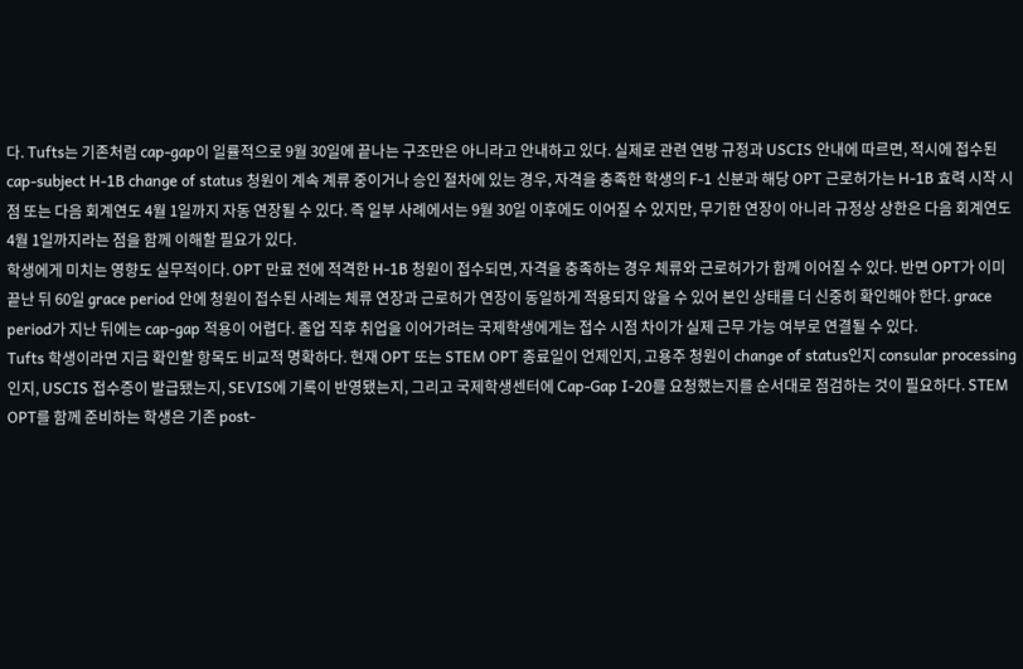다. Tufts는 기존처럼 cap-gap이 일률적으로 9월 30일에 끝나는 구조만은 아니라고 안내하고 있다. 실제로 관련 연방 규정과 USCIS 안내에 따르면, 적시에 접수된 cap-subject H-1B change of status 청원이 계속 계류 중이거나 승인 절차에 있는 경우, 자격을 충족한 학생의 F-1 신분과 해당 OPT 근로허가는 H-1B 효력 시작 시점 또는 다음 회계연도 4월 1일까지 자동 연장될 수 있다. 즉 일부 사례에서는 9월 30일 이후에도 이어질 수 있지만, 무기한 연장이 아니라 규정상 상한은 다음 회계연도 4월 1일까지라는 점을 함께 이해할 필요가 있다.
학생에게 미치는 영향도 실무적이다. OPT 만료 전에 적격한 H-1B 청원이 접수되면, 자격을 충족하는 경우 체류와 근로허가가 함께 이어질 수 있다. 반면 OPT가 이미 끝난 뒤 60일 grace period 안에 청원이 접수된 사례는 체류 연장과 근로허가 연장이 동일하게 적용되지 않을 수 있어 본인 상태를 더 신중히 확인해야 한다. grace period가 지난 뒤에는 cap-gap 적용이 어렵다. 졸업 직후 취업을 이어가려는 국제학생에게는 접수 시점 차이가 실제 근무 가능 여부로 연결될 수 있다.
Tufts 학생이라면 지금 확인할 항목도 비교적 명확하다. 현재 OPT 또는 STEM OPT 종료일이 언제인지, 고용주 청원이 change of status인지 consular processing인지, USCIS 접수증이 발급됐는지, SEVIS에 기록이 반영됐는지, 그리고 국제학생센터에 Cap-Gap I-20를 요청했는지를 순서대로 점검하는 것이 필요하다. STEM OPT를 함께 준비하는 학생은 기존 post-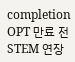completion OPT 만료 전 STEM 연장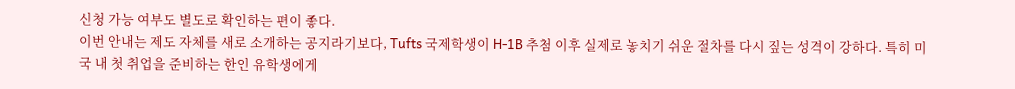신청 가능 여부도 별도로 확인하는 편이 좋다.
이번 안내는 제도 자체를 새로 소개하는 공지라기보다, Tufts 국제학생이 H-1B 추첨 이후 실제로 놓치기 쉬운 절차를 다시 짚는 성격이 강하다. 특히 미국 내 첫 취업을 준비하는 한인 유학생에게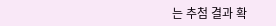는 추첨 결과 확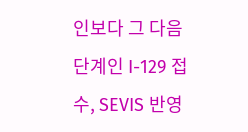인보다 그 다음 단계인 I-129 접수, SEVIS 반영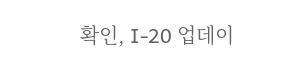확인, I-20 업데이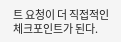트 요청이 더 직접적인 체크포인트가 된다.